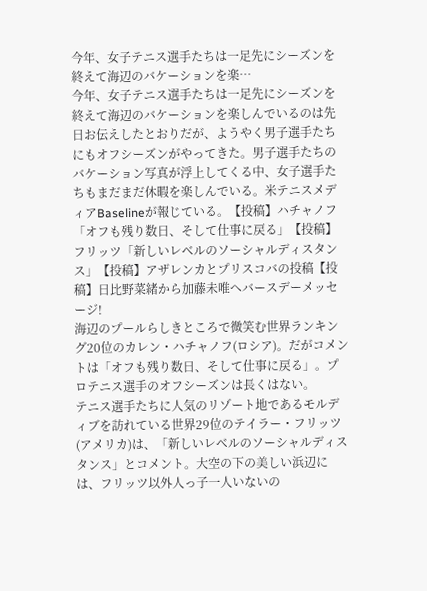今年、女子テニス選手たちは一足先にシーズンを終えて海辺のバケーションを楽…
今年、女子テニス選手たちは一足先にシーズンを終えて海辺のバケーションを楽しんでいるのは先日お伝えしたとおりだが、ようやく男子選手たちにもオフシーズンがやってきた。男子選手たちのバケーション写真が浮上してくる中、女子選手たちもまだまだ休暇を楽しんでいる。米テニスメディアBaselineが報じている。【投稿】ハチャノフ「オフも残り数日、そして仕事に戻る」【投稿】フリッツ「新しいレベルのソーシャルディスタンス」【投稿】アザレンカとプリスコバの投稿【投稿】日比野菜緒から加藤未唯へバースデーメッセージ!
海辺のプールらしきところで微笑む世界ランキング20位のカレン・ハチャノフ(ロシア)。だがコメントは「オフも残り数日、そして仕事に戻る」。プロテニス選手のオフシーズンは長くはない。
テニス選手たちに人気のリゾート地であるモルディブを訪れている世界29位のテイラー・フリッツ(アメリカ)は、「新しいレベルのソーシャルディスタンス」とコメント。大空の下の美しい浜辺には、フリッツ以外人っ子一人いないの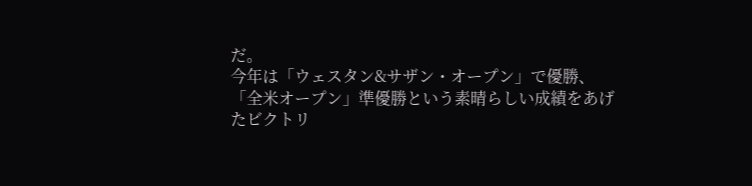だ。
今年は「ウェスタン&サザン・オープン」で優勝、「全米オープン」準優勝という素晴らしい成績をあげたビクトリ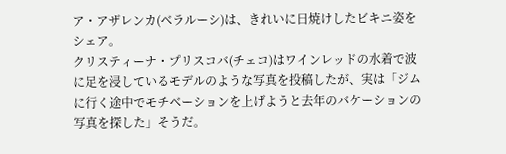ア・アザレンカ(ベラルーシ)は、きれいに日焼けしたビキニ姿をシェア。
クリスティーナ・プリスコバ(チェコ)はワインレッドの水着で波に足を浸しているモデルのような写真を投稿したが、実は「ジムに行く途中でモチベーションを上げようと去年のバケーションの写真を探した」そうだ。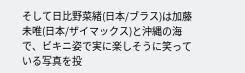そして日比野菜緒(日本/ブラス)は加藤未唯(日本/ザイマックス)と沖縄の海で、ビキニ姿で実に楽しそうに笑っている写真を投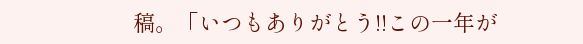稿。「いつもありがとう!!この一年が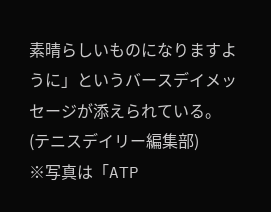素晴らしいものになりますように」というバースデイメッセージが添えられている。
(テニスデイリー編集部)
※写真は「ATP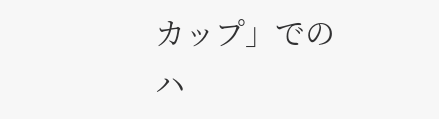カップ」でのハ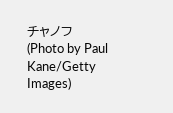チャノフ
(Photo by Paul Kane/Getty Images)